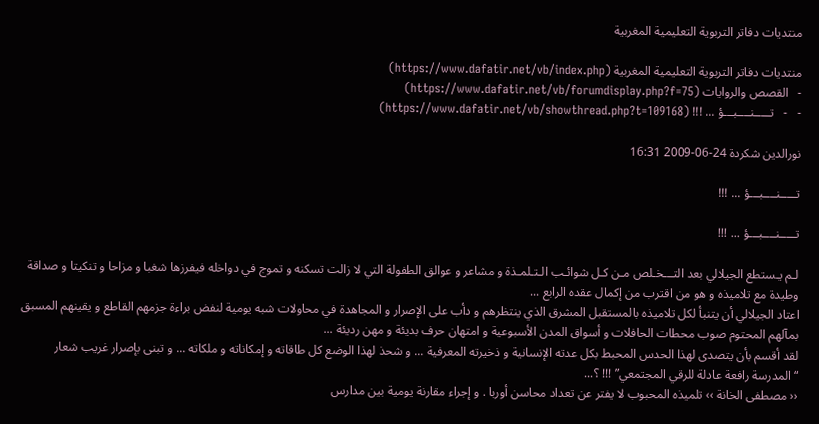منتديات دفاتر التربوية التعليمية المغربية

منتديات دفاتر التربوية التعليمية المغربية (https://www.dafatir.net/vb/index.php)
-   القصص والروايات (https://www.dafatir.net/vb/forumdisplay.php?f=75)
-   -   تـــــنــــبـــؤ ... !!! (https://www.dafatir.net/vb/showthread.php?t=109168)

نورالدين شكردة 24-06-2009 16:31

تـــــنــــبـــؤ ... !!!

تـــــنــــبـــؤ ... !!!

لـم يـستطع الجيلالي بعد التـــخـلص مـن كـل شوائـب الـتـلمـذة و مشاعر و عوالق الطفولة التي لا زالت تسكنه و تموج في دواخله فيفرزها شغبا و مزاحا و تنكيتا و صداقة وطيدة مع تلاميذه و هو من اقترب من إكمال عقده الرابع ...
اعتاد الجيلالي أن يتنبأ لكل تلاميذه بالمستقبل المشرق الذي ينتظرهم و دأب على الإصرار و المجاهدة في محاولات شبه يومية لنفض براءة جزمهم القاطع و يقينهم المسبق بمآلهم المحتوم صوب محطات الحافلات و أسواق المدن الأسبوعية و امتهان حرف بديئة و مهن رديئة ...
لقد أقسم بأن يتصدى لهذا الحدس المحبط بكل عدته الإنسانية و ذخيرته المعرفية ... و شحذ لهذا الوضع كل طاقاته و إمكاناته و ملكاته ... و تبنى بإصرار غريب شعار “المدرسة رافعة عادلة للرقي المجتمعي” !!! ؟...
‹‹ مصطفى الخانة ›› تلميذه المحبوب لا يفتر عن تعداد محاسن أوربا . و إجراء مقارنة يومية بين مدارس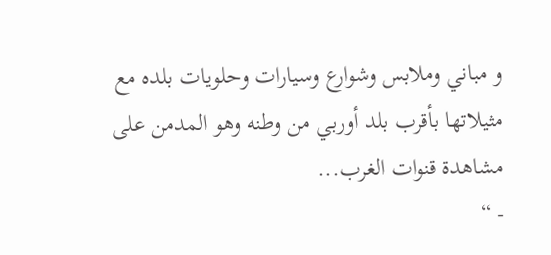و مباني وملابس وشوارع وسيارات وحلويات بلده مع مثيلاتها بأقرب بلد أوربي من وطنه وهو المدمن على مشاهدة قنوات الغرب...
- “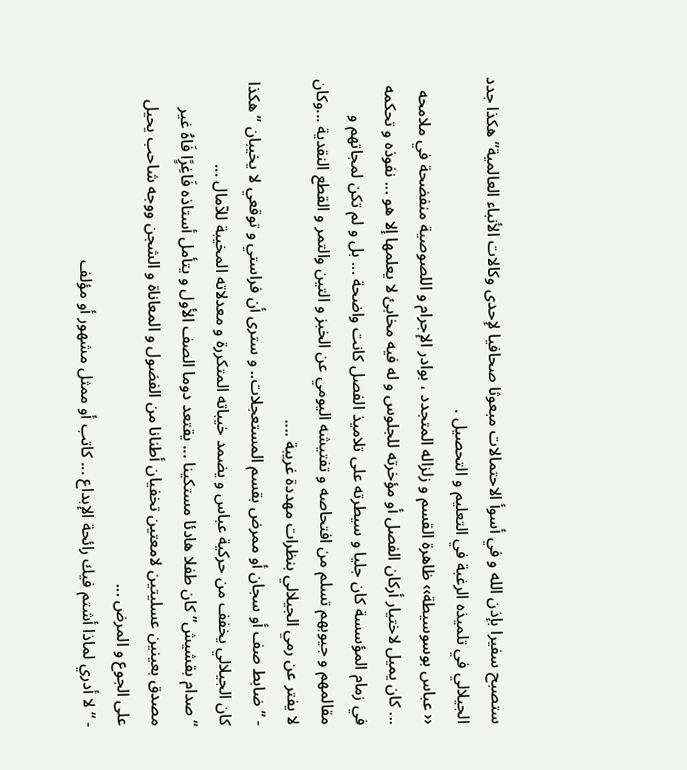ستصبح سفيرا بإذن الله و في أسوأ الاحتمالات مبعوثا صحافيا لإحدى وكالات الأنباء العالمية” هكذا جدد الجيلالي في تلميذه الرغبة في التعليم و التحصيل .
‹‹ عباس بوسوسيطة›› ظاهرة القسم و زلزاله المتجدد ، بوادر الإجرام و اللصوصية منفضحة في ملامحه ... كان يميل لاختيار أركان الفصل أو مؤخرته للجلوس و له فيه مخابئ لا يعلمها إلا هو ... نفوذه و تحكمه في زمام المؤسسة كان جليا و سيطرته على تلاميذ الفصل كانت واضحة ... بل و لم تكن لمجاتهم و مقالمهم و جيوبهم تسلم من افتحاصه و تفتيشه اليومي عن الخبز و التين والتمر و القطع النقدية ...وكان لا يفتر عن رمي الجيلالي بنظرات مهددة غريبة ....
- “ ضابط صف أو سجان أو ممرض بقسم المستعجلات.. و سترى أن فراستي و توقعي لا يخيبان ” هكذا كان الجيلالي يخفف من حركية عباس و يضمد خيباته المتكررة و معدلاته المخيبة للآمال ...
“صدام بقشيش” كان طفلا هادئا مستكينا ... يقتعد دوما الصف الأول و يتأمل أستاذه فَاغِرًٍا فَاهُ غير مصدق بعينين عسليتين لامعتين تخفيان أطنانا من الفضول و المعاناة و الشجن ووجه شاحب يحيل على الجوع و المرض ...
- “ لا أدري لماذا أشتم فيك رائحة الإبداع ... كاتب أو ممثل مشهور أو مؤلف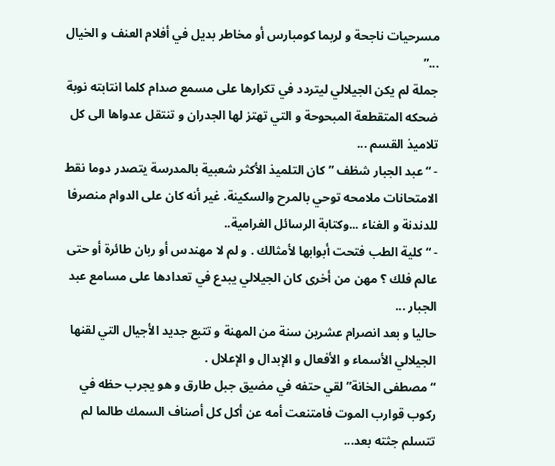مسرحيات ناجحة و لربما كومبارس أو مخاطر بديل في أفلام العنف و الخيال ...”
جملة لم يكن الجيلالي ليتردد في تكرارها على مسمع صدام كلما انتابته نوبة ضحكه المتقطعة المبحوحة و التي تهتز لها الجدران و تنتقل عدواها الى كل تلاميذ القسم ...
- “ عبد الجبار شظف ” كان التلميذ الأكثر شعبية بالمدرسة يتصدر دوما نقط الامتحانات ملامحه توحي بالمرح والسكينة. غير أنه كان على الدوام منصرفا للدندنة و الغناء ...وكتابة الرسائل الغرامية..
- “ كلية الطب فتحت أبوابها لأمثالك . و لم لا مهندس أو ربان طائرة أو حتى عالم فلك ؟ مهن من أخرى كان الجيلالي يبدع في تعدادها على مسامع عبد الجبار ...
حاليا و بعد انصرام عشرين سنة من المهنة و تتبع جديد الأجيال التي لقنها الجيلالي الأسماء و الأفعال و الإبدال و الإعلال .
“ مصطفى الخانة” لقي حتفه في مضيق جبل طارق و هو يجرب حظه في ركوب قوارب الموت فامتنعت أمه عن أكل كل أصناف السمك طالما لم تتسلم جثته بعد...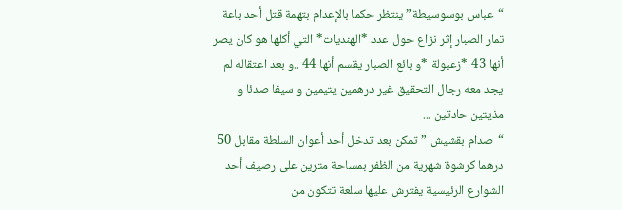“عباس بوسوسيطة” ينتظر حكما بالإعدام بتهمة قتل أحد باعة تمار الصبار إثر نزاع حول عدد *الهنديات* التي أكلها هو كان يصر أنها 43 *زعبولة *و بائع الصبار يقسم أنها 44 ..و بعد اعتقاله لم يجد معه رجال التحقيق غير درهمين يتيمين و سيفا صدئا و مذيتين حادتين ...
“صدام بقشيش ” تمكن بعد تدخل أحد أعوان السلطة مقابل 50 درهما كرشوة شهرية من الظفر بمساحة مترين على رصيف أحد الشوارع الرئيسية يفترش عليها سلعة تتكون من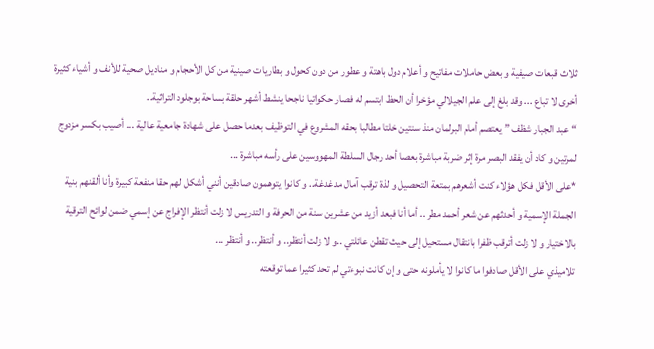ثلاث قبعات صيفية و بعض حاملات مفاتيح و أعلام دول باهتة و عطور من دون كحول و بطاريات صينية من كل الأحجام و مناديل صحية للأنف و أشياء كثيرة أخرى لا تباع ... وقد بلغ إلى علم الجيلالي مؤخرا أن الحظ ابتسم له فصار حكواتيا ناجحا ينشط أشهر حلقة بساحة بوجلود التراثية..
“عبد الجبار شظف ” يعتصم أمام البرلمان منذ سنتين خلتا مطالبا بحقه المشروع في التوظيف بعدما حصل على شهادة جامعية عالية ... أصيب بكسر مزدوج لمرتين و كاد أن يفقد البصر مرة إثر ضربة مباشرة بعصا أحد رجال السلطة المهووسين على رأسه مباشرة ...
*على الأقل فكل هؤلاء كنت أشعرهم بمتعة التحصيل و لذة ترقب آمال مدغدغة.. و كانوا يتوهمون صادقين أنني أشكل لهم حقا منفعة كبيرة وأنا ألقنهم بنية الجملة الإسمية و أحدثهم عن شعر أحمد مطر .. أما أنا فبعد أزيد من عشرين سنة من الحرفة و التدريس لا زلت أنتظر الإفراج عن إسمي ضمن لوائح الترقية بالاختيار و لا زلت أترقب ظفرا بانتقال مستحيل إلى حيث تقطن عائلتي ..و لا زلت أنتظر.. و أنتظر.. و أنتظر ...
تلاميذي على الأقل صادفوا ما كانوا لا يأملونه حتى و إن كانت نبوءتي لم تحد كثيرا عما توقعته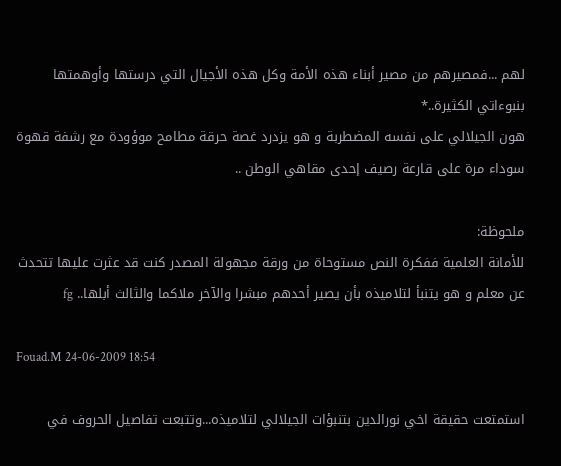لهم ...فمصيرهم من مصير أبناء هذه الأمة وكل هذه الأجيال التي درستها وأوهمتها بنبوءاتي الكثيرة..*
هون الجيلالي على نفسه المضطربة و هو يزدرد غصة حرقة مطامح موؤودة مع رشفة قهوة سوداء مرة على قارعة رصيف إحدى مقاهي الوطن ..

ملحوظة:
للأمانة العلمية ففكرة النص مستوحاة من ورقة مجهولة المصدر كنت قد عثرت عليها تتحدث عن معلم و هو يتنبأ لتلاميذه بأن يصير أحدهم مبشرا والآخر ملاكما والثالث أبلها.. fg

Fouad.M 24-06-2009 18:54

استمتعت حقيقة اخي نورالدين بتنبؤات الجيلالي لتلاميذه...وتتبعت تفاصيل الحروف في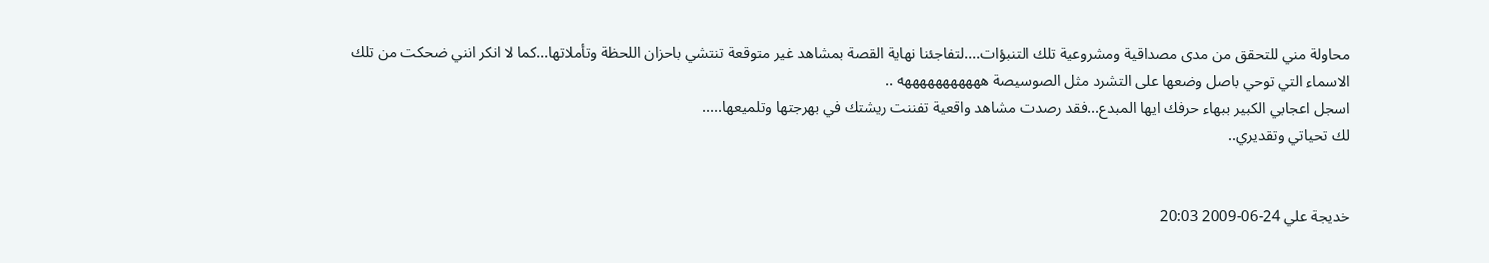محاولة مني للتحقق من مدى مصداقية ومشروعية تلك التنبؤات....لتفاجئنا نهاية القصة بمشاهد غير متوقعة تنتشي باحزان اللحظة وتأملاتها...كما لا انكر انني ضحكت من تلك الاسماء التي توحي باصل وضعها على التشرد مثل الصوسيصة هههههههههههه ..
اسجل اعجابي الكبير ببهاء حرفك ايها المبدع...فقد رصدت مشاهد واقعية تفننت ريشتك في بهرجتها وتلميعها.....
لك تحياتي وتقديري..


خديجة علي 24-06-2009 20:03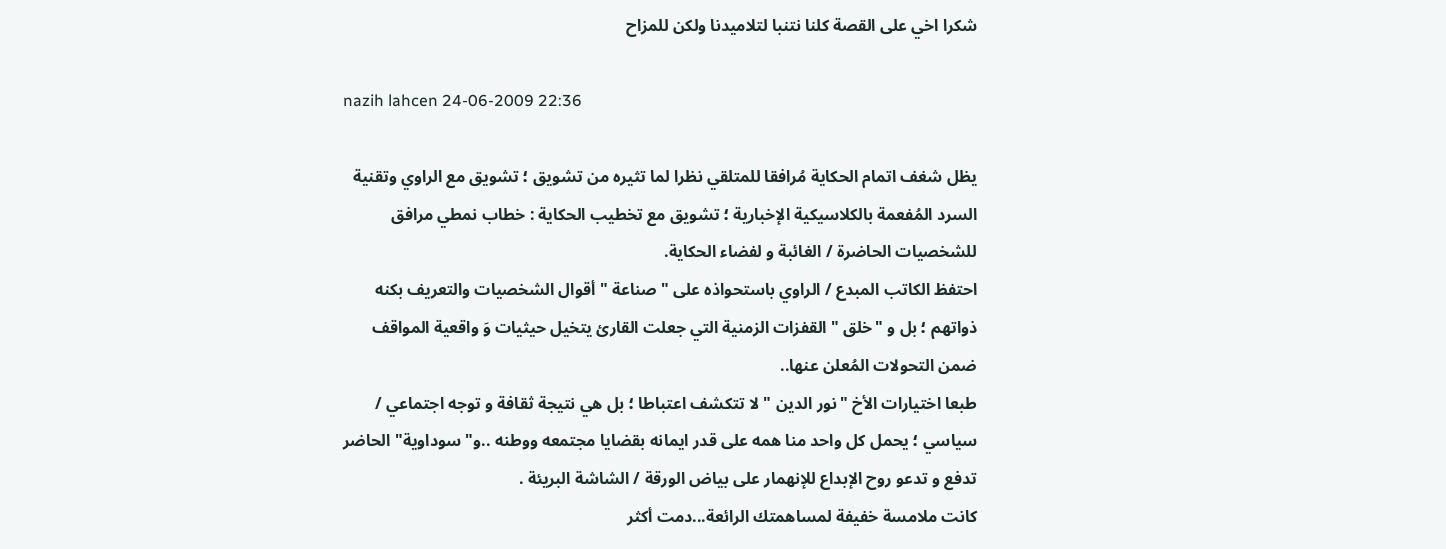شكرا اخي على القصة كلنا نتنبا لتلاميدنا ولكن للمزاح

nazih lahcen 24-06-2009 22:36

يظل شغف اتمام الحكاية مُرافقا للمتلقي نظرا لما تثيره من تشويق ؛ تشويق مع الراوي وتقنية السرد المُفعمة بالكلاسيكية الإخبارية ؛ تشويق مع تخطيب الحكاية : خطاب نمطي مرافق للشخصيات الحاضرة / الغائبة و لفضاء الحكاية.
احتفظ الكاتب المبدع / الراوي باستحواذه على " صناعة " أقوال الشخصيات والتعريف بكنه ذواتهم ؛ بل و "خلق " القفزات الزمنية التي جعلت القارئ يتخيل حيثيات وَ واقعية المواقف ضمن التحولات المُعلن عنها..
طبعا اختيارات الأخ "نور الدين " لا تتكشف اعتباطا ؛ بل هي نتيجة ثقافة و توجه اجتماعي / سياسي ؛ يحمل كل واحد منا همه على قدر ايمانه بقضايا مجتمعه ووطنه ..و"سوداوية" الحاضر تدفع و تدعو روح الإبداع للإنهمار على بياض الورقة / الشاشة البريئة .
كانت ملامسة خفيفة لمساهمتك الرائعة...دمت أكثر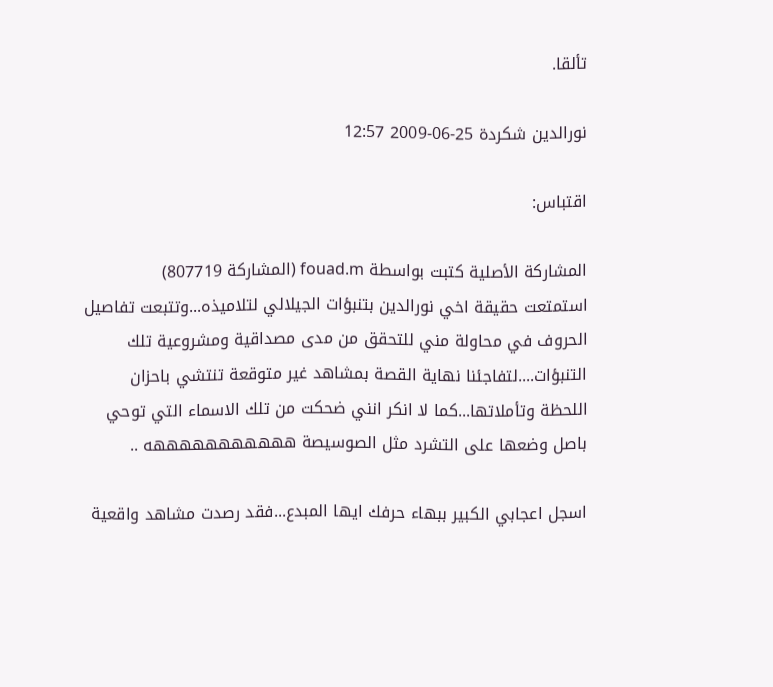تألقا.

نورالدين شكردة 25-06-2009 12:57

اقتباس:

المشاركة الأصلية كتبت بواسطة fouad.m (المشاركة 807719)
استمتعت حقيقة اخي نورالدين بتنبؤات الجيلالي لتلاميذه...وتتبعت تفاصيل الحروف في محاولة مني للتحقق من مدى مصداقية ومشروعية تلك التنبؤات....لتفاجئنا نهاية القصة بمشاهد غير متوقعة تنتشي باحزان اللحظة وتأملاتها...كما لا انكر انني ضحكت من تلك الاسماء التي توحي باصل وضعها على التشرد مثل الصوسيصة هههههههههههه ..

اسجل اعجابي الكبير ببهاء حرفك ايها المبدع...فقد رصدت مشاهد واقعية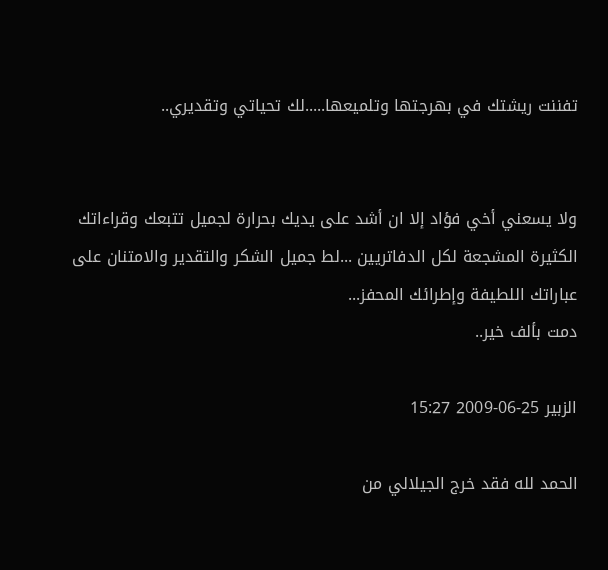تفننت ريشتك في بهرجتها وتلميعها.....لك تحياتي وتقديري..


ولا يسعني أخي فؤاد إلا ان أشد على يديك بحرارة لجميل تتبعك وقراءاتك الكثيرة المشجعة لكل الدفاتريين ...لط جميل الشكر والتقدير والامتنان على عباراتك اللطيفة وإطرائك المحفز...
دمت بألف خير..

الزبير 25-06-2009 15:27

الحمد لله فقد خرج الجيلالي من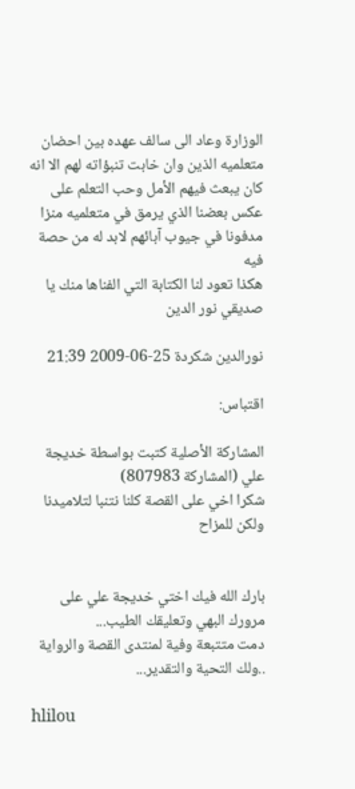الوزارة وعاد الى سالف عهده بين احضان متعلميه الذين وان خابت تنبؤاته لهم الا انه كان يبعث فيهم الأمل وحب التعلم على عكس بعضنا الذي يرمق في متعلميه منزا مدفونا في جيوب آبائهم لابد له من حصة فيه
هكذا تعود لنا الكتابة التي الفناها منك يا صديقي نور الدين

نورالدين شكردة 25-06-2009 21:39

اقتباس:

المشاركة الأصلية كتبت بواسطة خديجة علي (المشاركة 807983)
شكرا اخي على القصة كلنا نتنبا لتلاميدنا ولكن للمزاح


بارك الله فيك اختي خديجة علي على مرورك البهي وتعليقك الطيب...
دمت متتبعة وفية لمنتدى القصة والرواية ..ولك التحية والتقدير...

hlilou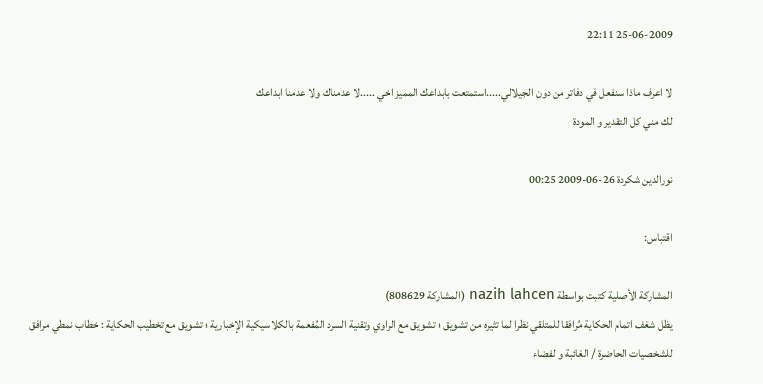25-06-2009 22:11

لا اعرف ماذا سنفعل في دفاتر من دون الجيلالي.....استمتعت بابداعك المميز اخي .....لا عدمناك ولا عدمنا ابداعك
لك مني كل التقدير و المودة

نورالدين شكردة 26-06-2009 00:25

اقتباس:

المشاركة الأصلية كتبت بواسطة nazih lahcen (المشاركة 808629)
يظل شغف اتمام الحكاية مُرافقا للمتلقي نظرا لما تثيره من تشويق ؛ تشويق مع الراوي وتقنية السرد المُفعمة بالكلاسيكية الإخبارية ؛ تشويق مع تخطيب الحكاية : خطاب نمطي مرافق للشخصيات الحاضرة / الغائبة و لفضاء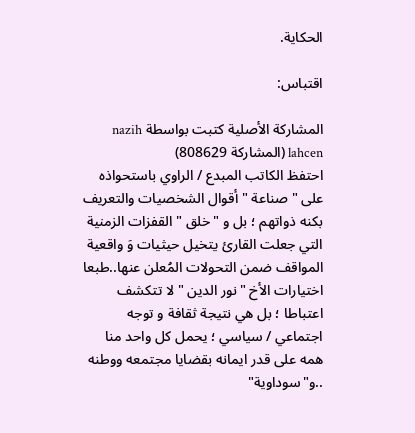الحكاية.

اقتباس:

المشاركة الأصلية كتبت بواسطة nazih lahcen (المشاركة 808629)
احتفظ الكاتب المبدع / الراوي باستحواذه على " صناعة " أقوال الشخصيات والتعريف بكنه ذواتهم ؛ بل و "خلق " القفزات الزمنية التي جعلت القارئ يتخيل حيثيات وَ واقعية المواقف ضمن التحولات المُعلن عنها..طبعا اختيارات الأخ "نور الدين " لا تتكشف اعتباطا ؛ بل هي نتيجة ثقافة و توجه اجتماعي / سياسي ؛ يحمل كل واحد منا همه على قدر ايمانه بقضايا مجتمعه ووطنه ..و"سوداوية"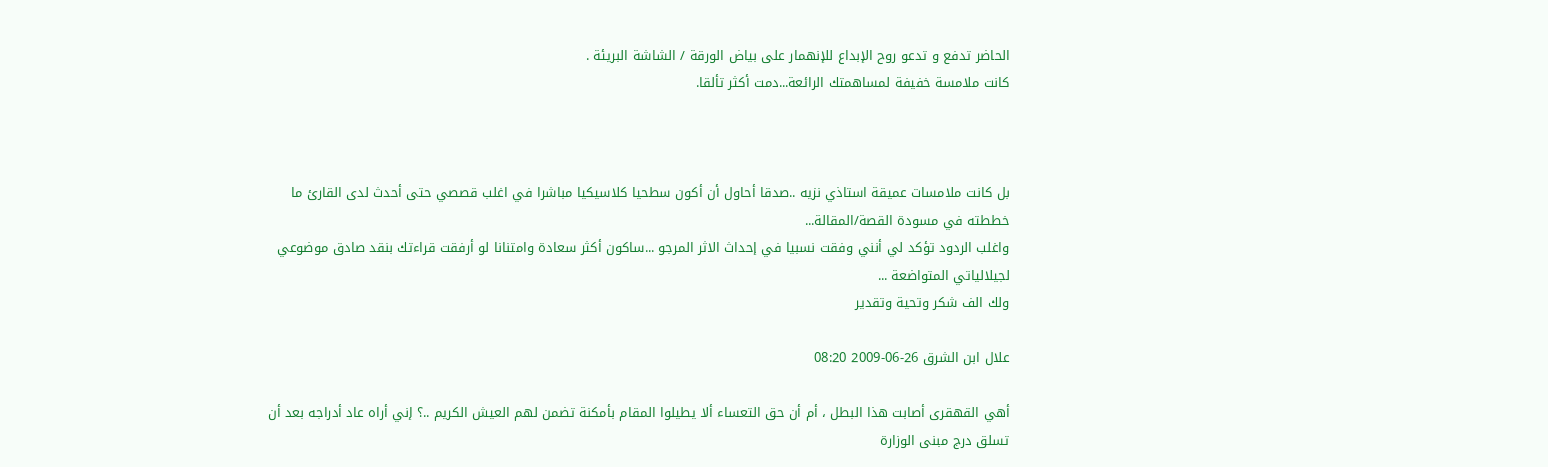الحاضر تدفع و تدعو روح الإبداع للإنهمار على بياض الورقة / الشاشة البريئة .
كانت ملامسة خفيفة لمساهمتك الرائعة...دمت أكثر تألقا.



بل كانت ملامسات عميقة استاذي نزيه ..صدقا أحاول أن أكون سطحيا كلاسيكيا مباشرا في اغلب قصصي حتى أحدث لدى القارئ ما خططته في مسودة القصة/المقالة...
واغلب الردود تؤكد لي أنني وفقت نسبيا في إحداث الاثر المرجو ...ساكون أكثر سعادة وامتنانا لو أرفقت قراءتك بنقد صادق موضوعي لجيلالياتي المتواضعة ...
ولك الف شكر وتحية وتقدير

علال ابن الشرق 26-06-2009 08:20

أهي القهقرى أصابت هذا البطل ، أم أن حق التعساء ألا يطيلوا المقام بأمكنة تضمن لهم العيش الكريم ..؟ إني أراه عاد أدراجه بعد أن تسلق درج مبنى الوزارة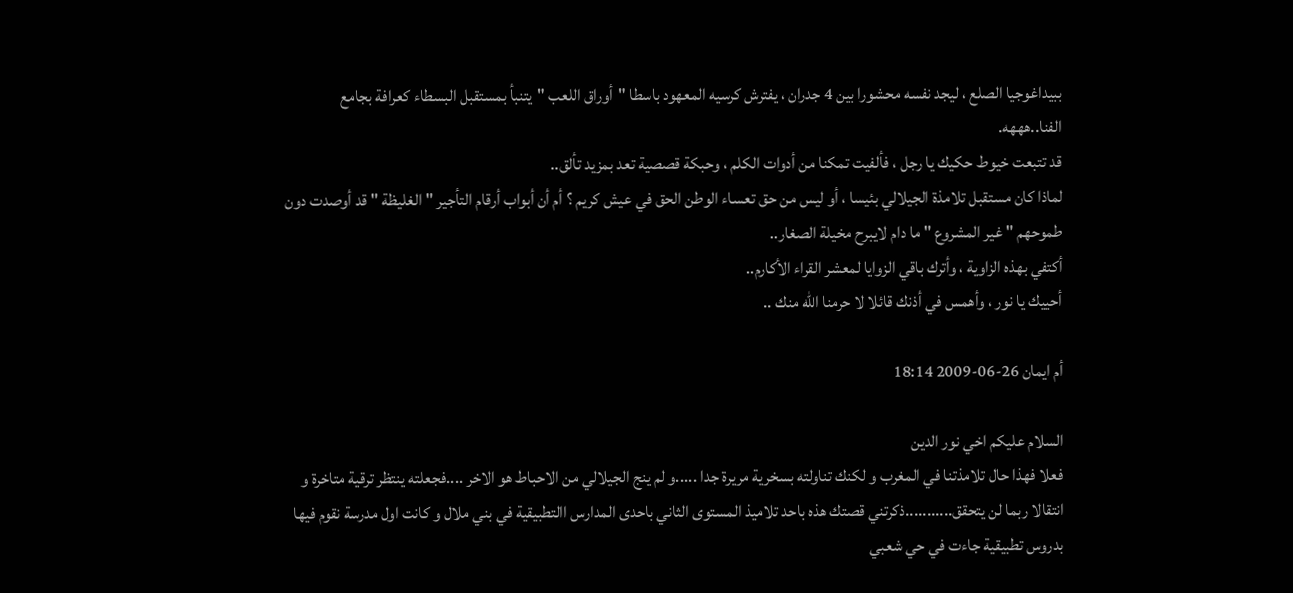ببيداغوجيا الصلع ، ليجد نفسه محشورا بين 4 جدران ، يفترش كرسيه المعهود باسطا "أوراق اللعب "يتنبأ بمستقبل البسطاء كعرافة بجامع الفنا..هههه.
قد تتبعت خيوط حكيك يا رجل ، فألفيت تمكنا من أدوات الكلم ، وحبكة قصصية تعد بمزيد تألق..
لماذا كان مستقبل تلامذة الجيلالي بئيسا ، أو ليس من حق تعساء الوطن الحق في عيش كريم ؟ أم أن أبواب أرقام التأجير " الغليظة " قد أوصدت دون طموحهم " غير المشروع " ما دام لايبرح مخيلة الصغار..
أكتفي بهذه الزاوية ، وأترك باقي الزوايا لمعشر القراء الأكارم..
أحييك يا نور ، وأهمس في أذنك قائلا لا حرمنا الله منك ..

أم ايمان 26-06-2009 18:14

السلام عليكم اخي نور الدين
فعلا فهذا حال تلامذتنا في المغرب و لكنك تناولته بسخرية مريرة جدا .....و لم ينج الجيلالي من الاحباط هو الاخر ....فجعلته ينتظر ترقية متاخرة و انتقالا ربما لن يتحقق...........ذكرتني قصتك هذه باحد تلاميذ المستوى الثاني باحدى المدارس االتطبيقية في بني ملال و كانت اول مدرسة نقوم فيها بدروس تطبيقية جاءت في حي شعبي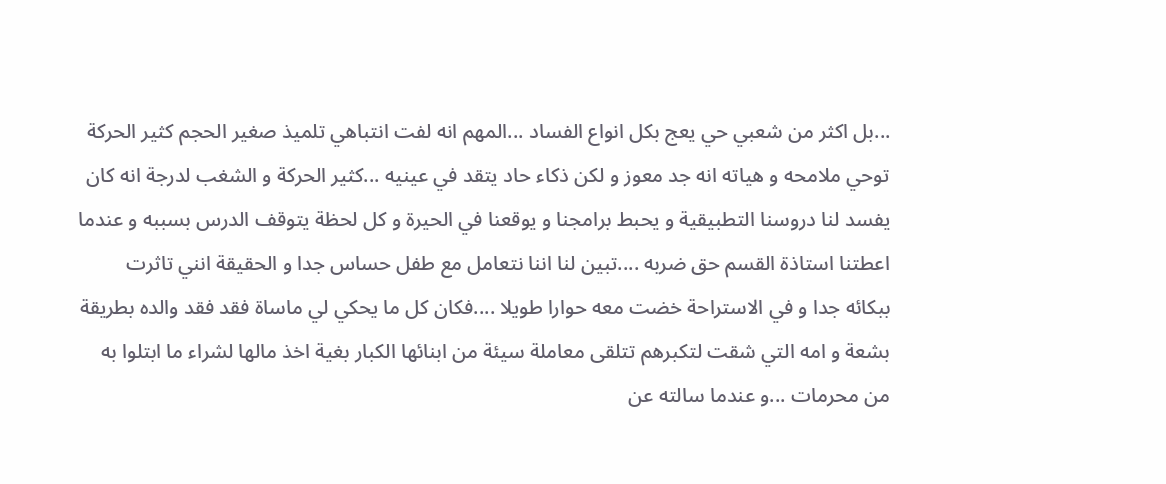...بل اكثر من شعبي حي يعج بكل انواع الفساد ...المهم انه لفت انتباهي تلميذ صغير الحجم كثير الحركة توحي ملامحه و هياته انه جد معوز و لكن ذكاء حاد يتقد في عينيه ...كثير الحركة و الشغب لدرجة انه كان يفسد لنا دروسنا التطبيقية و يحبط برامجنا و يوقعنا في الحيرة و كل لحظة يتوقف الدرس بسببه و عندما اعطتنا استاذة القسم حق ضربه ....تبين لنا اننا نتعامل مع طفل حساس جدا و الحقيقة انني تاثرت ببكائه جدا و في الاستراحة خضت معه حوارا طويلا ....فكان كل ما يحكي لي ماساة فقد فقد والده بطريقة بشعة و امه التي شقت لتكبرهم تتلقى معاملة سيئة من ابنائها الكبار بغية اخذ مالها لشراء ما ابتلوا به من محرمات ...و عندما سالته عن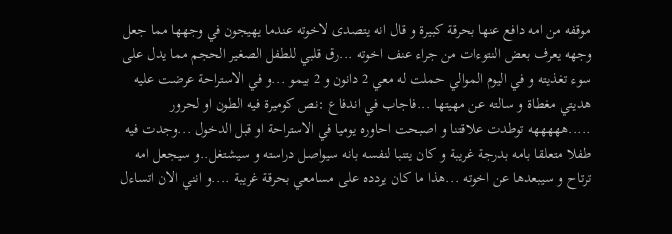موقفه من امه دافع عنها بحرقة كبيرة و قال انه يتصدى لاخوته عندما يهيجون في وجهها مما جعل وجهه يعرف بعض النتوءات من جراء عنف اخوته ...رق قلبي للطفل الصغير الحجم مما يدل على سوء تغذيته و في اليوم الموالي حملت له معي 2 دانون و 2 بيمو ...و في الاستراحة عرضت عليه هديتي مغطاة و سالته عن مهيتها ...فاجاب في اندفاع :نص كوميرة فيه الطون او لحرور .....هههههه توطدت علاقتنا و اصبحت احاوره يوميا في الاستراحة او قبل الدخول ...وجدت فيه طفلا متعلقا بامه بدرجة غريبة و كان يتنبا لنفسه بانه سيواصل دراسته و سيشتغل..و سيجعل امه ترتاح و سيبعدها عن اخوته ...هذا ما كان يردده على مسامعي بحرقة غريبة ....و انني الان اتساءل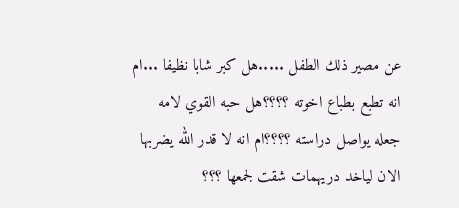عن مصير ذلك الطفل .....هل كبر شابا نظيفا ...ام انه تطبع بطباع اخوته ؟؟؟؟هل حبه القوي لامه جعله يواصل دراسته ؟؟؟؟ام انه لا قدر الله يضربها الان لياخد دريهمات شقت لجمعها ؟؟؟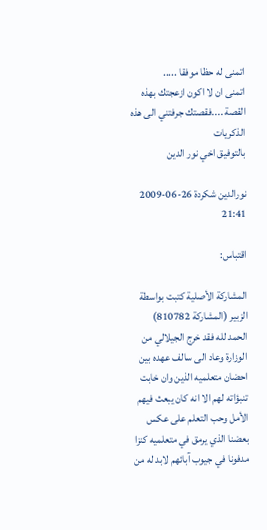اتمنى له حظا موفقا .....
اتمنى ان لا اكون ازعجتك بهذه القصة ....فقصتك جرفتني الى هذه الذكريات
بالتوفيق اخي نور الدين

نورالدين شكردة 26-06-2009 21:41

اقتباس:

المشاركة الأصلية كتبت بواسطة الزبير (المشاركة 810782)
الحمد لله فقد خرج الجيلالي من الوزارة وعاد الى سالف عهده بين احضان متعلميه الذين وان خابت تنبؤاته لهم الا انه كان يبعث فيهم الأمل وحب التعلم على عكس بعضنا الذي يرمق في متعلميه كنزا مدفونا في جيوب آبائهم لابد له من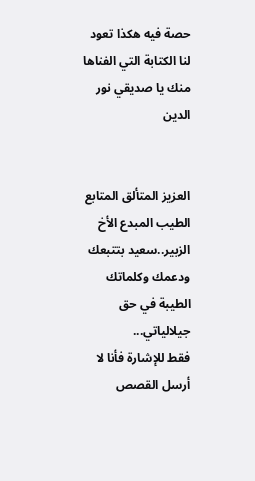حصة فيه هكذا تعود لنا الكتابة التي الفناها منك يا صديقي نور الدين


العزيز المتألق المتابع الطيب المبدع الأخ الزبير..سعيد بتتبعك ودعمك وكلماتك الطيبة في حق جيلالياتي...
فقط للإشارة فأنا لا أرسل القصص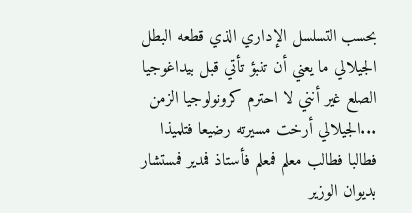بحسب التسلسل الإداري الذي قطعه البطل الجيلالي ما يعني أن تنبؤ تأتي قبل بيداغوجيا الصلع غير أنني لا احترم كرونولوجيا الزمن ...الجيلالي أرخت مسيرته رضيعا فتلميذا فطالبا فطالب معلم فمعلم فأستاذ فمدير فمستشار بديوان الوزير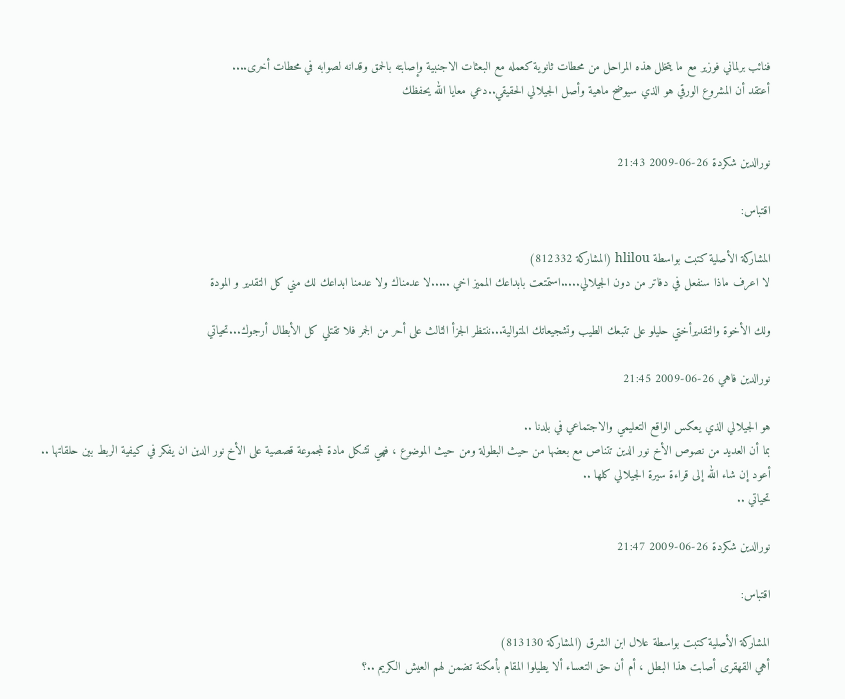فنائب برلماني فوزير مع ما يتخلل هذه المراحل من محطات ثانوية كعمله مع البعثات الاجنبية وإصابته بالحمق وقدانه لصوابه في محطات أخرى....
أعتقد أن المشروع الورقي هو الذي سيوضح ماهية وأصل الجيلالي الحقيقي..دعي معايا الله يحفظك


نورالدين شكردة 26-06-2009 21:43

اقتباس:

المشاركة الأصلية كتبت بواسطة hlilou (المشاركة 812332)
لا اعرف ماذا سنفعل في دفاتر من دون الجيلالي.....استمتعت بابداعك المميز اخي .....لا عدمناك ولا عدمنا ابداعك لك مني كل التقدير و المودة

ولك الأخوة والتقديرأختي حليلو على تتبعك الطيب وتشجيعاتك المتوالية...ننتظر الجزأ الثالث على أحر من الجمر فلا تقتلي كل الأبطال أرجوك...تحياتي

نورالدين فاهي 26-06-2009 21:45

هو الجيلالي الذي يعكس الواقع التعليمي والاجتماعي في بلدنا ..
بما أن العديد من نصوص الأخ نور الدين تتناص مع بعضها من حيث البطولة ومن حيث الموضوع ، فهي تشكل مادة لمجموعة قصصية على الأخ نور الدين ان يفكر في كيفية الربط بين حلقاتها ..
أعود إن شاء الله إلى قراءة سيرة الجيلالي كلها ..
تحياتي ..

نورالدين شكردة 26-06-2009 21:47

اقتباس:

المشاركة الأصلية كتبت بواسطة علال ابن الشرق (المشاركة 813130)
أهي القهقرى أصابت هذا البطل ، أم أن حق التعساء ألا يطيلوا المقام بأمكنة تضمن لهم العيش الكريم ..؟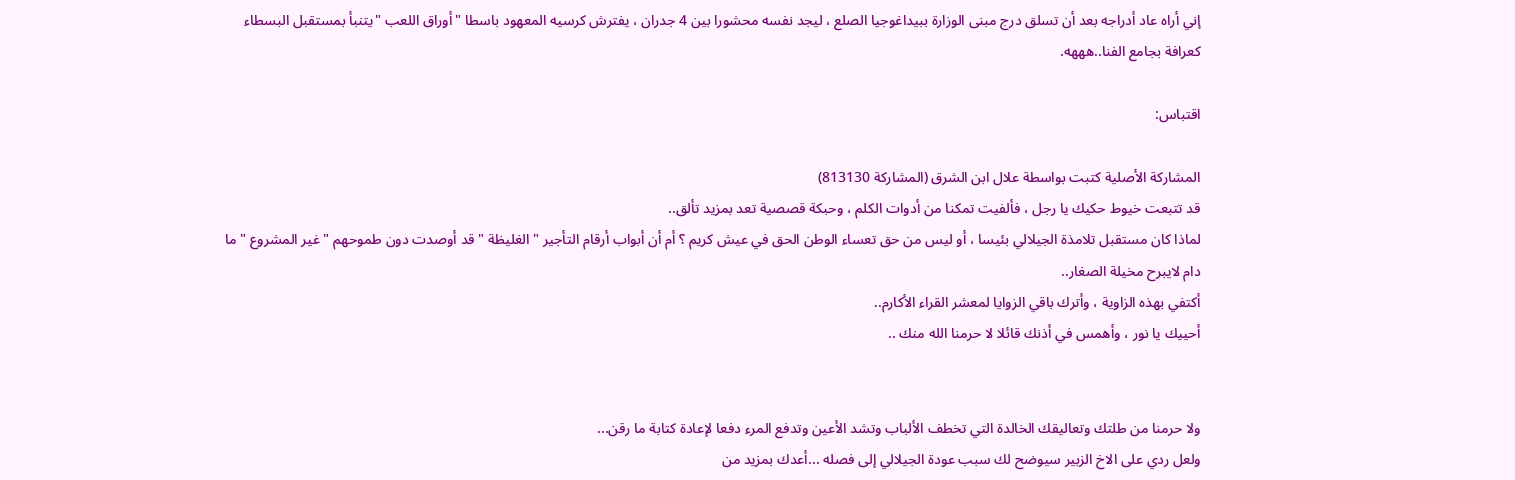إني أراه عاد أدراجه بعد أن تسلق درج مبنى الوزارة ببيداغوجيا الصلع ، ليجد نفسه محشورا بين 4 جدران ، يفترش كرسيه المعهود باسطا "أوراق اللعب "يتنبأ بمستقبل البسطاء كعرافة بجامع الفنا..هههه.

اقتباس:

المشاركة الأصلية كتبت بواسطة علال ابن الشرق (المشاركة 813130)
قد تتبعت خيوط حكيك يا رجل ، فألفيت تمكنا من أدوات الكلم ، وحبكة قصصية تعد بمزيد تألق..
لماذا كان مستقبل تلامذة الجيلالي بئيسا ، أو ليس من حق تعساء الوطن الحق في عيش كريم ؟ أم أن أبواب أرقام التأجير " الغليظة " قد أوصدت دون طموحهم " غير المشروع " ما دام لايبرح مخيلة الصغار..
أكتفي بهذه الزاوية ، وأترك باقي الزوايا لمعشر القراء الأكارم..
أحييك يا نور ، وأهمس في أذنك قائلا لا حرمنا الله منك ..


ولا حرمنا من طلتك وتعاليقك الخالدة التي تخطف الألباب وتشد الأعين وتدفع المرء دفعا لإعادة كتابة ما رقن...
ولعل ردي على الاخ الزبير سيوضح لك سبب عودة الجيلالي إلى فصله ...أعدك بمزيد من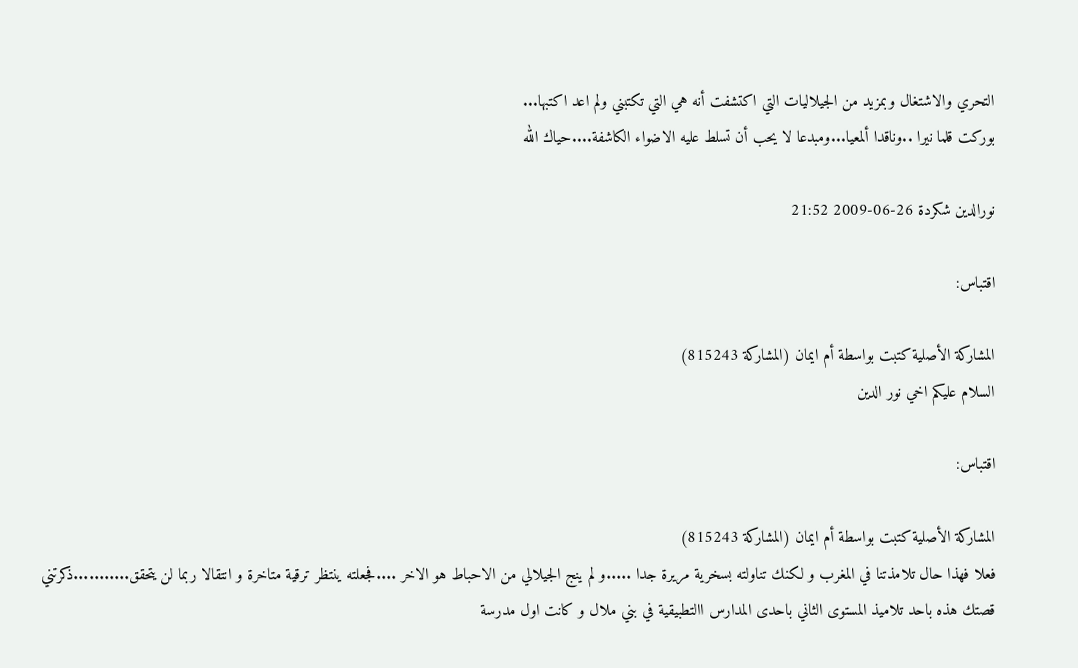التحري والاشتغال وبمزيد من الجيلاليات التي اكتشفت أنه هي التي تكتبني ولم اعد اكتبها...
بوركت قلما نيرا ..وناقدا ألمعيا...ومبدعا لا يحب أن تسلط عليه الاضواء الكاشفة....حياك الله

نورالدين شكردة 26-06-2009 21:52

اقتباس:

المشاركة الأصلية كتبت بواسطة أم ايمان (المشاركة 815243)
السلام عليكم اخي نور الدين

اقتباس:

المشاركة الأصلية كتبت بواسطة أم ايمان (المشاركة 815243)
فعلا فهذا حال تلامذتنا في المغرب و لكنك تناولته بسخرية مريرة جدا .....و لم ينج الجيلالي من الاحباط هو الاخر ....فجعلته ينتظر ترقية متاخرة و انتقالا ربما لن يتحقق...........ذكرتني قصتك هذه باحد تلاميذ المستوى الثاني باحدى المدارس االتطبيقية في بني ملال و كانت اول مدرسة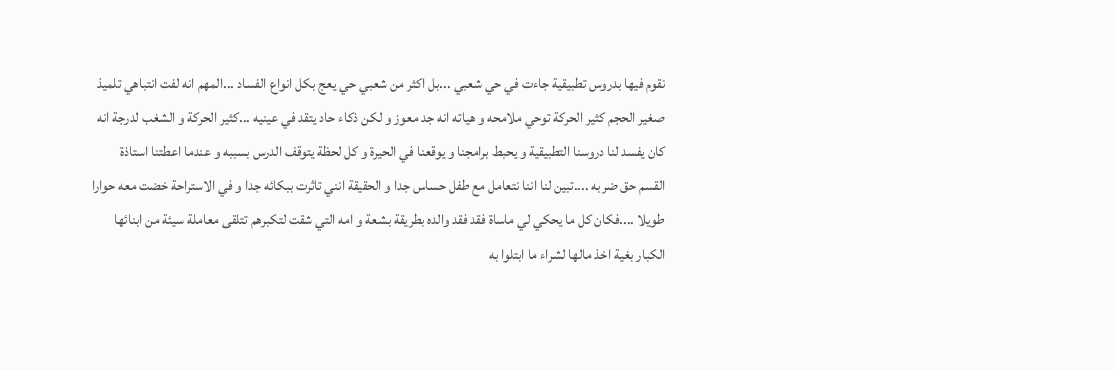نقوم فيها بدروس تطبيقية جاءت في حي شعبي ...بل اكثر من شعبي حي يعج بكل انواع الفساد ...المهم انه لفت انتباهي تلميذ صغير الحجم كثير الحركة توحي ملامحه و هياته انه جد معوز و لكن ذكاء حاد يتقد في عينيه ...كثير الحركة و الشغب لدرجة انه كان يفسد لنا دروسنا التطبيقية و يحبط برامجنا و يوقعنا في الحيرة و كل لحظة يتوقف الدرس بسببه و عندما اعطتنا استاذة القسم حق ضربه ....تبين لنا اننا نتعامل مع طفل حساس جدا و الحقيقة انني تاثرت ببكائه جدا و في الاستراحة خضت معه حوارا طويلا ....فكان كل ما يحكي لي ماساة فقد فقد والده بطريقة بشعة و امه التي شقت لتكبرهم تتلقى معاملة سيئة من ابنائها الكبار بغية اخذ مالها لشراء ما ابتلوا به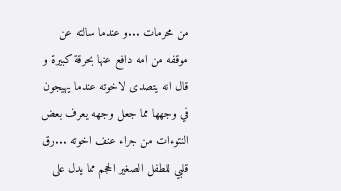من محرمات ...و عندما سالته عن موقفه من امه دافع عنها بحرقة كبيرة و قال انه يتصدى لاخوته عندما يهيجون في وجهها مما جعل وجهه يعرف بعض النتوءات من جراء عنف اخوته ...رق قلبي للطفل الصغير الحجم مما يدل على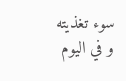سوء تغذيته و في اليوم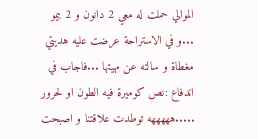الموالي حملت له معي 2 دانون و 2 بيمو ...و في الاستراحة عرضت عليه هديتي مغطاة و سالته عن مهيتها ...فاجاب في اندفاع :نص كوميرة فيه الطون او لحرور .....هههههه توطدت علاقتنا و اصبحت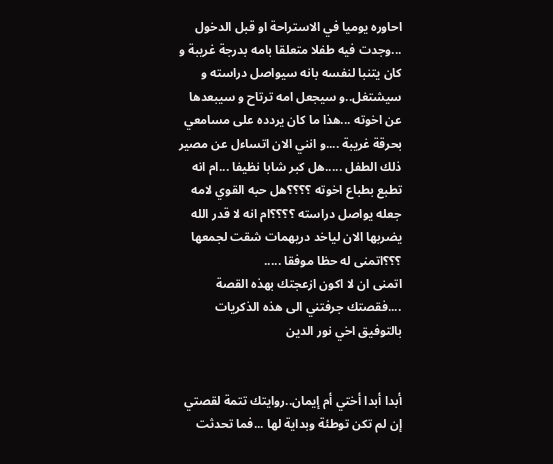احاوره يوميا في الاستراحة او قبل الدخول ...وجدت فيه طفلا متعلقا بامه بدرجة غريبة و كان يتنبا لنفسه بانه سيواصل دراسته و سيشتغل..و سيجعل امه ترتاح و سيبعدها عن اخوته ...هذا ما كان يردده على مسامعي بحرقة غريبة ....و انني الان اتساءل عن مصير ذلك الطفل .....هل كبر شابا نظيفا ...ام انه تطبع بطباع اخوته ؟؟؟؟هل حبه القوي لامه جعله يواصل دراسته ؟؟؟؟ام انه لا قدر الله يضربها الان لياخد دريهمات شقت لجمعها ؟؟؟اتمنى له حظا موفقا .....
اتمنى ان لا اكون ازعجتك بهذه القصة ....فقصتك جرفتني الى هذه الذكريات بالتوفيق اخي نور الدين


أبدا أبدا أختي أم إيمان..روايتك تتمة لقصتي إن لم تكن توطئة وبداية لها ...فما تحدثت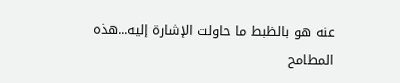عنه هو بالظبط ما حاولت الإشارة إليه...هذه المطامح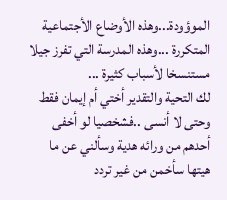الموؤودة...وهذه الأوضاع الأجتماعية المتكررة ...وهذه المدرسة التي تفرز جيلا مستنسخا لأسباب كثيرة ...
لك التحية والتقدير أختي أم إيمان فقط وحتى لا أنسى ..فشخصيا لو أخفى أحدهم من ورائه هدية وسألني عن ما هيتها سأخمن من غير تردد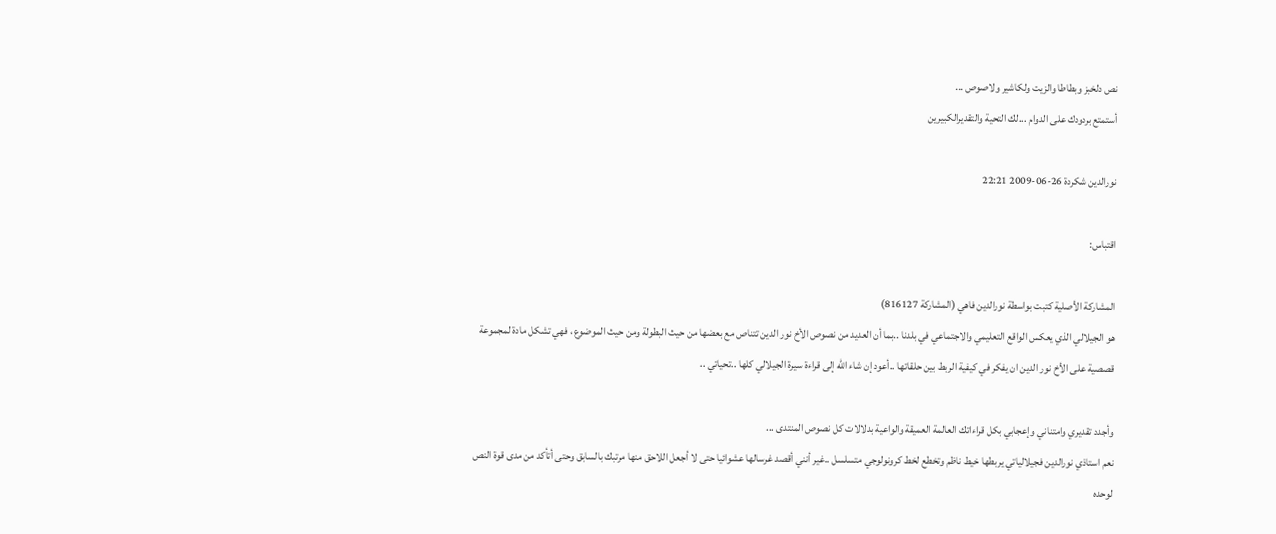نص دلخبز وبطاطا والزيت ولكاشير ولاصوص ...
أستمتع بردودك على الدوام ...لك التحية والتقديرالكبيرين

نورالدين شكردة 26-06-2009 22:21

اقتباس:

المشاركة الأصلية كتبت بواسطة نورالدين فاهي (المشاركة 816127)
هو الجيلالي الذي يعكس الواقع التعليمي والاجتماعي في بلدنا ..بما أن العديد من نصوص الأخ نور الدين تتناص مع بعضها من حيث البطولة ومن حيث الموضوع ، فهي تشكل مادة لمجموعة قصصية على الأخ نور الدين ان يفكر في كيفية الربط بين حلقاتها ..أعود إن شاء الله إلى قراءة سيرة الجيلالي كلها ..تحياتي ..

وأجدد تقديري وامتناني وإعجابي بكل قراءاتك العالمة العميقة والواعية بدلالات كل نصوص المنتدى ...
نعم استاذي نورالدين فجيلالياتي يربطها خيط ناظم وتخطع لخط كرونولوجي متسلسل ..غير أنني أقصد غرسالها عشوائيا حتى لا أجعل اللاحق منها مرتبك بالسابق وحتى أتأكد من مدى قوة النص لوحده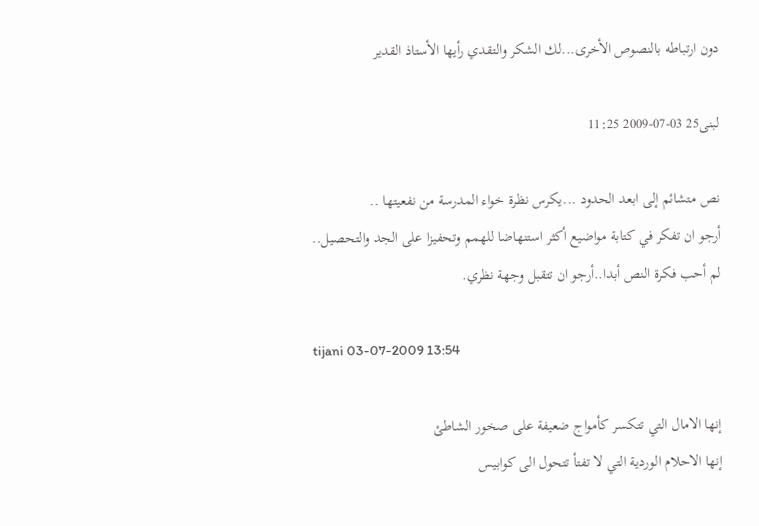دون ارتباطه بالنصوص الأخرى...لك الشكر والتقدي رأيها الأستاذ القدير

لبنى25 03-07-2009 11:25

نص متشائم إلى ابعد الحدود ...يكرس نظرة خواء المدرسة من نفعيتها ..
أرجو ان تفكر في كتابة مواضيع أكثر استنهاضا للهمم وتحفيزا على الجد والتحصيل..
لم أحب فكرة النص أبدا..أرجو ان تتقبل وجهة نظري.

tijani 03-07-2009 13:54

إنها الامال التي تتكسر كأمواج ضعيفة على صخور الشاطئ
إنها الاحلام الوردية التي لا تفتأ تتحول الى كوابيس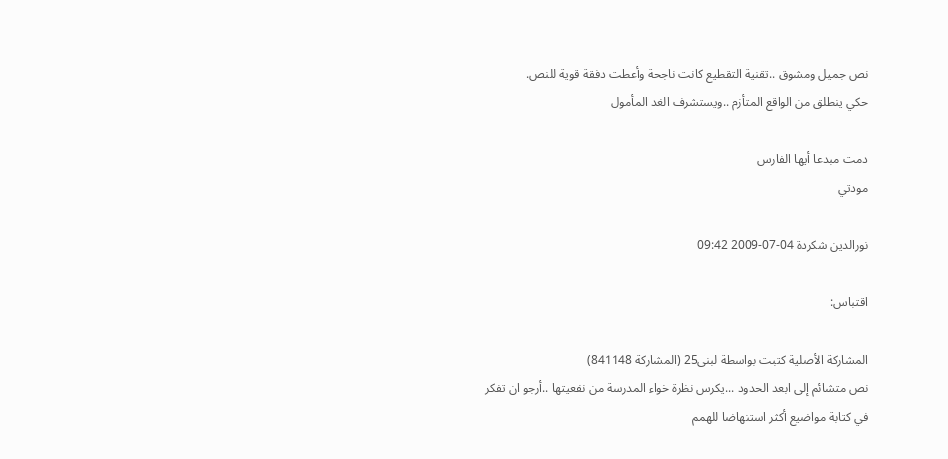نص جميل ومشوق ..تقنية التقطيع كانت ناجحة وأعطت دفقة قوية للنص.
حكي ينطلق من الواقع المتأزم ..ويستشرف الغد المأمول

دمت مبدعا أيها الفارس
مودتي

نورالدين شكردة 04-07-2009 09:42

اقتباس:

المشاركة الأصلية كتبت بواسطة لبنى25 (المشاركة 841148)
نص متشائم إلى ابعد الحدود ...يكرس نظرة خواء المدرسة من نفعيتها ..أرجو ان تفكر في كتابة مواضيع أكثر استنهاضا للهمم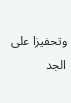وتحفيزا على الجد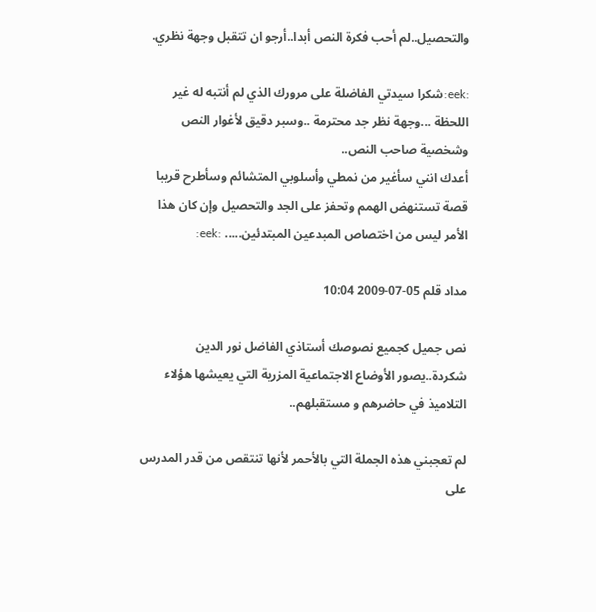والتحصيل..لم أحب فكرة النص أبدا..أرجو ان تتقبل وجهة نظري.

:eek:شكرا سيدتي الفاضلة على مرورك الذي لم أنتبه له غير اللحظة ...وجهة نظر جد محترمة ..وسبر دقيق لأغوار النص وشخصية صاحب النص..
أعدك انني سأغير من نمطي وأسلوبي المتشائم وسأطرح قريبا قصة تستنهض الهمم وتحفز على الجد والتحصيل وإن كان هذا الأمر ليس من اختصاص المبدعين المبتدئين..... :eek:

مداد قلم 05-07-2009 10:04

نص جميل كجميع نصوصك أستاذي الفاضل نور الدين شكردة..يصور الأوضاع الاجتماعية المزرية التي يعيشها هؤلاء التلاميذ في حاضرهم و مستقبلهم..

لم تعجبني هذه الجملة التي بالأحمر لأنها تنتقص من قدر المدرس على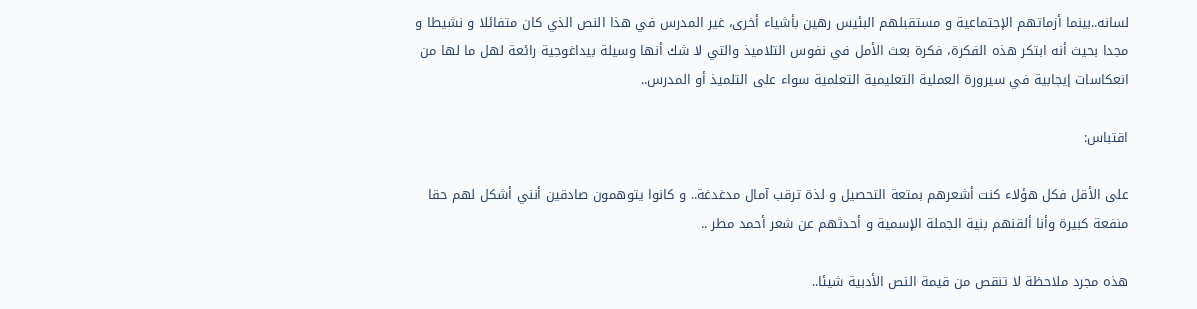لسانه..بينما أزماتهم الإجتماعية و مستقبلهم البئيس رهين بأشياء أخرى، غير المدرس في هذا النص الذي كان متفائلا و نشيطا و مجدا بحيث أنه ابتكر هذه الفكرة، فكرة بعث الأمل في نفوس التلاميذ والتي لا شك أنها وسيلة بيداغوجية رائعة لهل ما لها من انعكاسات إيجابية في سيرورة العملية التعليمية التعلمية سواء على التلميذ أو المدرس..

اقتباس:

على الأقل فكل هؤلاء كنت أشعرهم بمتعة التحصيل و لذة ترقب آمال مدغدغة.. و كانوا يتوهمون صادقين أنني أشكل لهم حقا منفعة كبيرة وأنا ألقنهم بنية الجملة الإسمية و أحدثهم عن شعر أحمد مطر ..

هذه مجرد ملاحظة لا تنقص من قيمة النص الأدبية شيئا..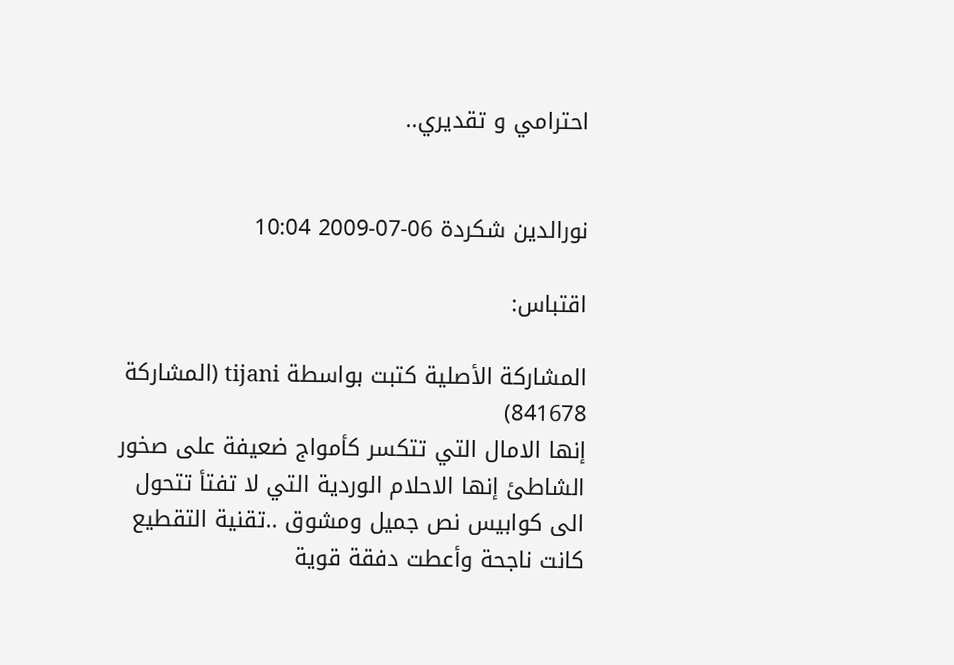احترامي و تقديري..


نورالدين شكردة 06-07-2009 10:04

اقتباس:

المشاركة الأصلية كتبت بواسطة tijani (المشاركة 841678)
إنها الامال التي تتكسر كأمواج ضعيفة على صخور الشاطئ إنها الاحلام الوردية التي لا تفتأ تتحول الى كوابيس نص جميل ومشوق ..تقنية التقطيع كانت ناجحة وأعطت دفقة قوية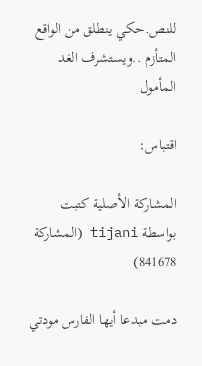للنص.حكي ينطلق من الواقع المتأزم ..ويستشرف الغد المأمول

اقتباس:

المشاركة الأصلية كتبت بواسطة tijani (المشاركة 841678)

دمت مبدعا أيها الفارس مودتي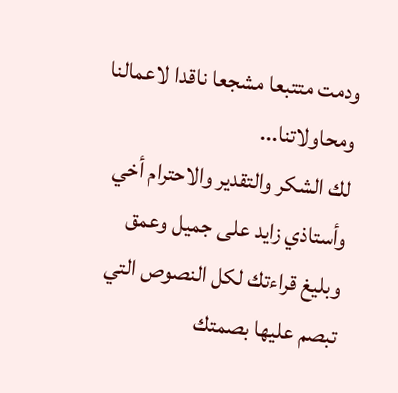ودمت متتبعا مشجعا ناقدا لاعمالنا ومحاولاتنا...
لك الشكر والتقدير والاحترام أخي وأستاذي زايد على جميل وعمق وبليغ قراءتك لكل النصوص التي تبصم عليها بصمتك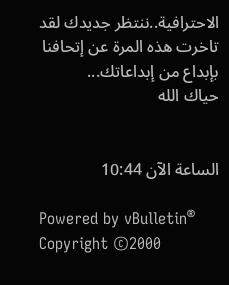الاحترافية..ننتظر جديدك لقد تاخرت هذه المرة عن إتحافنا بإبداع من إبداعاتك...
حياك الله


الساعة الآن 10:44

Powered by vBulletin® Copyright ©2000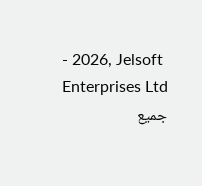- 2026, Jelsoft Enterprises Ltd
جميع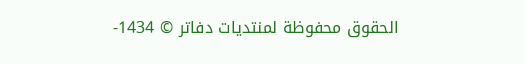الحقوق محفوظة لمنتديات دفاتر © 1434-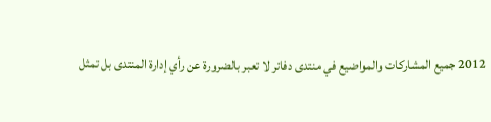2012 جميع المشاركات والمواضيع في منتدى دفاتر لا تعبر بالضرورة عن رأي إدارة المنتدى بل تمثل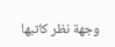وجهة نظر كاتبها